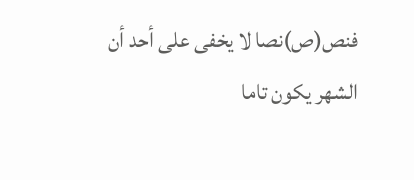فنص(ص)نصا لا يخفى على أحد أن الشهر يكون تاما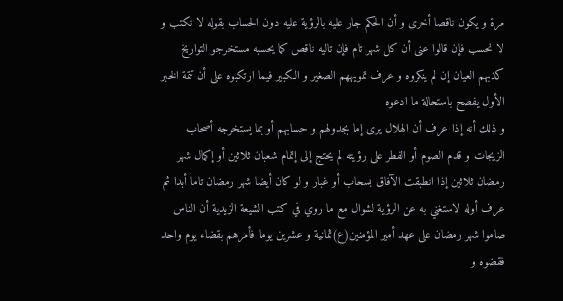مرة و يكون ناقصا أخرى و أن الحكم جار عليه بالرؤية عليه دون الحساب بقوله لا نكتب و لا نحسب فإن قالوا عنى أن كل شهر تام فإن تاليه ناقص كما يحسبه مستخرجو التواريخ كذبهم العيان إن لم ينكروه و عرف تمويههم الصغير و الكبير فيما ارتكبوه على أن تتمة الخبر الأول يفصح باستحالة ما ادعوه
و ذلك أنه إذا عرف أن الهلال يرى إما بجدولهم و حسابهم أو بما يستخرجه أصحاب الزيجات و قدم الصوم أو الفطر على رؤيته لم يحتج إلى إتمام شعبان ثلاثين أو إكمال شهر رمضان ثلاثين إذا انطبقت الآفاق بسحاب أو غبار و لو كان أيضا شهر رمضان تاما أبدا ثم عرف أوله لاستغني به عن الرؤية لشوال مع ما روي في كتب الشيعة الزيدية أن الناس صاموا شهر رمضان على عهد أمير المؤمنين(ع)ثمانية و عشرين يوما فأمرهم بقضاء يوم واحد فقضوه و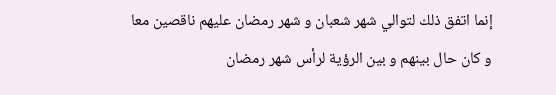إنما اتفق ذلك لتوالي شهر شعبان و شهر رمضان عليهم ناقصين معا و كان حال بينهم و بين الرؤية لرأس شهر رمضان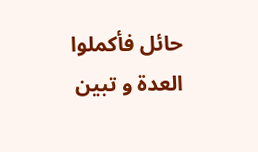حائل فأكملوا العدة و تبين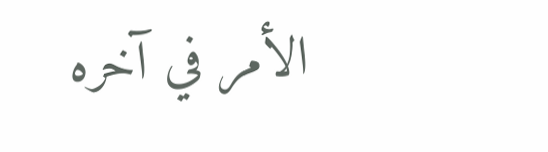الأمر في آخره